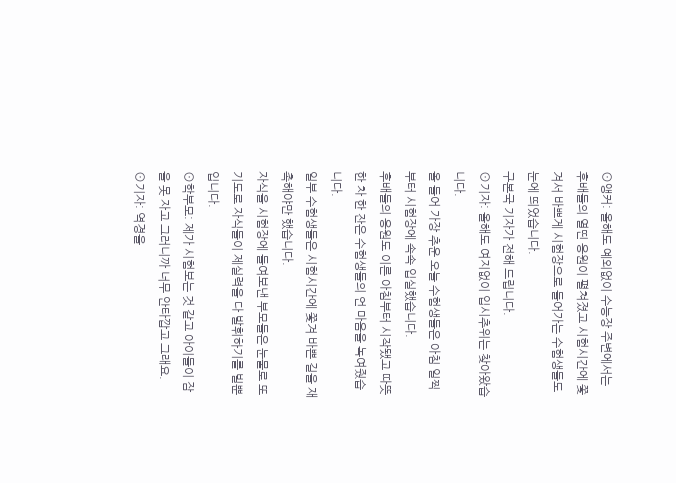⊙앵커: 올해도 예외없이 수능장 주변에서는 후배들의 열띤 응원이 펼쳐졌고 시험시간에 쫓겨서 바쁘게 시험장으로 들어가는 수험생들도 눈에 띄었습니다.
구본국 기자가 전해 드립니다.
⊙기자: 올해도 여지없이 입시추위는 찾아왔습니다.
올 들어 가장 추운 오늘 수험생들은 아침 일찍부터 시험장에 속속 입실했습니다.
후배들의 응원도 이른 아침부터 시작됐고 따뜻한 차 한 잔은 수험생들의 언 마음을 녹여줬습니다.
일부 수험생들은 시험시간에 쫓겨 바쁜 길을 재촉해야만 했습니다.
자식을 시험장에 들여보낸 부모들은 눈물로 또 기도로 자식들이 제실력을 다 발휘하기를 빌뿐입니다.
⊙학부모: 제가 시험보는 것 같고 아이들이 잠을 못 자고 그러니까 너무 안타깝고 그래요.
⊙기자: 역경을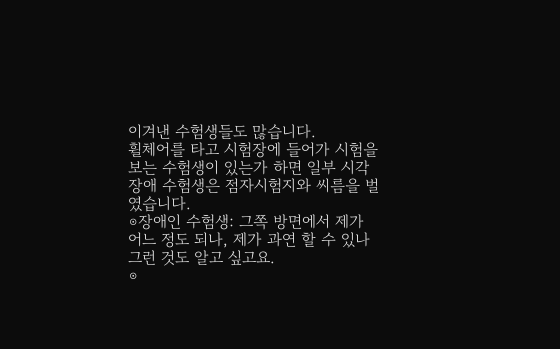이겨낸 수험생들도 많습니다.
휠체어를 타고 시험장에 들어가 시험을 보는 수험생이 있는가 하면 일부 시각장애 수험생은 점자시험지와 씨름을 벌였습니다.
⊙장애인 수험생: 그쪽 방면에서 제가 어느 정도 되나, 제가 과연 할 수 있나 그런 것도 알고 싶고요.
⊙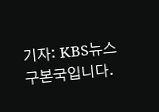기자: KBS뉴스 구본국입니다.